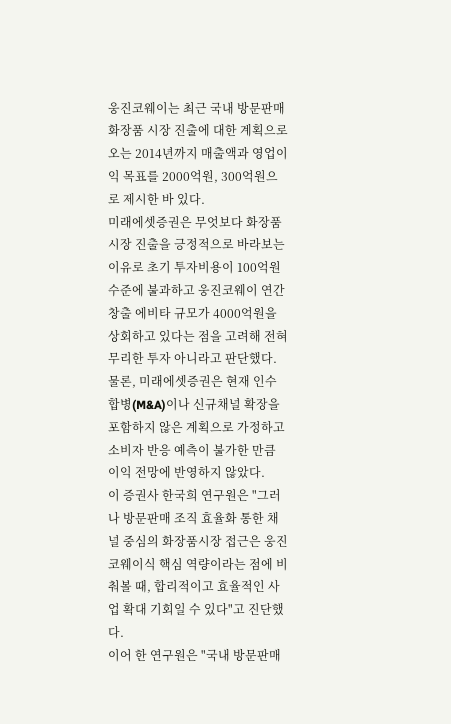웅진코웨이는 최근 국내 방문판매 화장품 시장 진출에 대한 계획으로 오는 2014년까지 매출액과 영업이익 목표를 2000억원, 300억원으로 제시한 바 있다.
미래에셋증권은 무엇보다 화장품시장 진출을 긍정적으로 바라보는 이유로 초기 투자비용이 100억원 수준에 불과하고 웅진코웨이 연간 창출 에비타 규모가 4000억원을 상회하고 있다는 점을 고려해 전혀 무리한 투자 아니라고 판단했다.
물론, 미래에셋증권은 현재 인수합병(M&A)이나 신규채널 확장을 포함하지 않은 계획으로 가정하고 소비자 반응 예측이 불가한 만큼 이익 전망에 반영하지 않았다.
이 증권사 한국희 연구원은 "그러나 방문판매 조직 효율화 통한 채널 중심의 화장품시장 접근은 웅진코웨이식 핵심 역량이라는 점에 비춰볼 때, 합리적이고 효율적인 사업 확대 기회일 수 있다"고 진단했다.
이어 한 연구원은 "국내 방문판매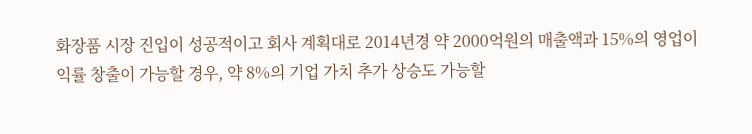화장품 시장 진입이 성공적이고 회사 계획대로 2014년경 약 2000억원의 매출액과 15%의 영업이익률 창출이 가능할 경우, 약 8%의 기업 가치 추가 상승도 가능할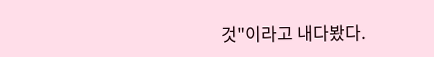것"이라고 내다봤다.